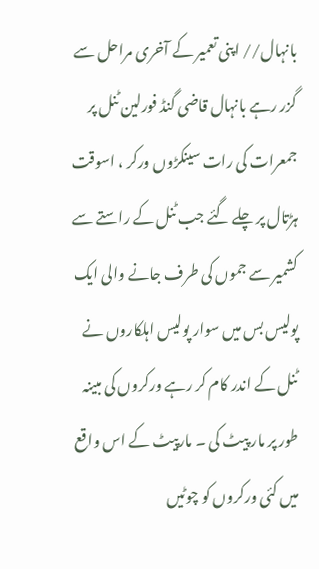بانہال// اپنی تعمیر کے آخری مراحل سے گزر رہے بانہال قاضی گنڈ فورلین ٹنل پر جمعرات کی رات سینکڑوں ورکر ، اسوقت ہڑتال پر چلے گئے جب ٹنل کے راستے سے کشمیر سے جموں کی طرف جانے والی ایک پولیس بس میں سوار پولیس اہلکاروں نے ٹنل کے اندر کام کر رہے ورکروں کی مبینہ طور پر مار پیٹ کی ۔ مارپیٹ کے اس واقع میں کئی ورکروں کو چوٹیں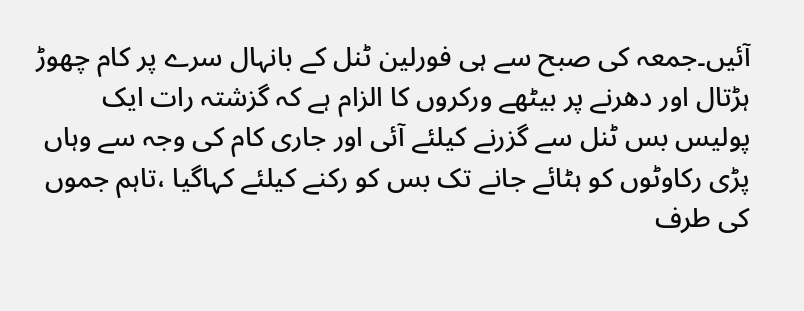آئیں۔جمعہ کی صبح سے ہی فورلین ٹنل کے بانہال سرے پر کام چھوڑ ہڑتال اور دھرنے پر بیٹھے ورکروں کا الزام ہے کہ گزشتہ رات ایک پولیس بس ٹنل سے گزرنے کیلئے آئی اور جاری کام کی وجہ سے وہاں پڑی رکاوٹوں کو ہٹائے جانے تک بس کو رکنے کیلئے کہاگیا ،تاہم جموں کی طرف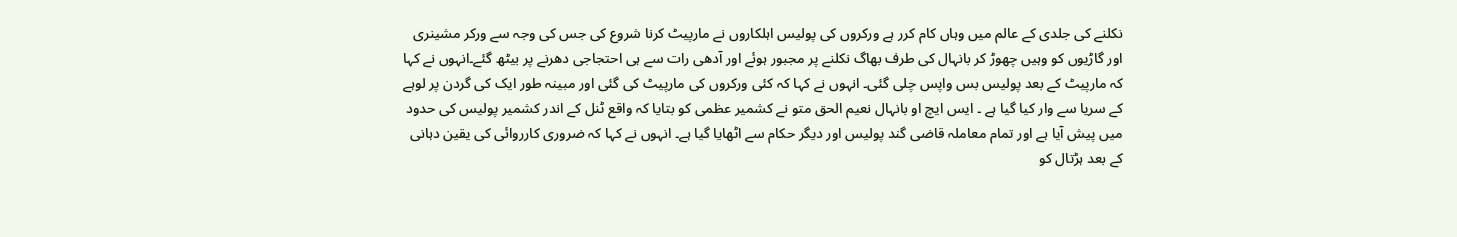نکلنے کی جلدی کے عالم میں وہاں کام کرر ہے ورکروں کی پولیس اہلکاروں نے مارپیٹ کرنا شروع کی جس کی وجہ سے ورکر مشینری اور گاڑیوں کو وہیں چھوڑ کر بانہال کی طرف بھاگ نکلنے پر مجبور ہوئے اور آدھی رات سے ہی احتجاجی دھرنے پر بیٹھ گئے۔انہوں نے کہا کہ مارپیٹ کے بعد پولیس بس واپس چلی گئی۔ انہوں نے کہا کہ کئی ورکروں کی مارپیٹ کی گئی اور مبینہ طور ایک کی گردن پر لوہے کے سریا سے وار کیا گیا ہے ۔ ایس ایچ او بانہال نعیم الحق متو نے کشمیر عظمی کو بتایا کہ واقع ٹنل کے اندر کشمیر پولیس کی حدود میں پیش آیا ہے اور تمام معاملہ قاضی گند پولیس اور دیگر حکام سے اٹھایا گیا ہے۔ انہوں نے کہا کہ ضروری کارروائی کی یقین دہانی کے بعد ہڑتال کو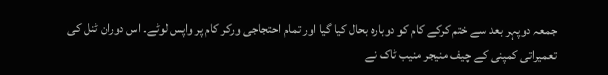جمعہ دوپہر بعد سے ختم کرکے کام کو دوبارہ بحال کیا گیا اور تمام احتجاجی ورکر کام پر واپس لوٹے۔ اس دوران ٹنل کی تعمیراتی کمپنی کے چیف منیجر منیب ٹاک نے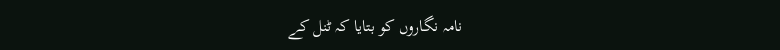نامہ نگاروں کو بتایا کہ ٹنل کے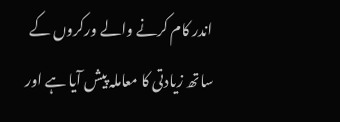اندر کام کرنے والے ورکروں کے ساتھ زیادتی کا معاملہ پیش آیا ہے اور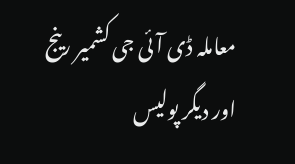معاملہ ڈی آئی جی کشمیر رینج اور دیگر پولیس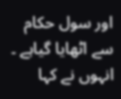اور سول حکام سے اٹھایا گیاہے ۔ انہوں نے کہا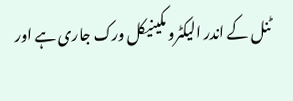ٹنل کے اندر الیکٹرو مکینیکل ورک جاری ہے اور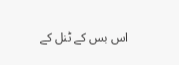اس بس کے ٹنل کے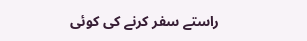راستے سفر کرنے کی کوئی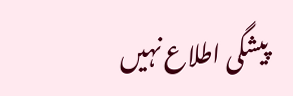پیشگی اطلاع نہیں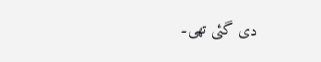دی گئی تھی۔